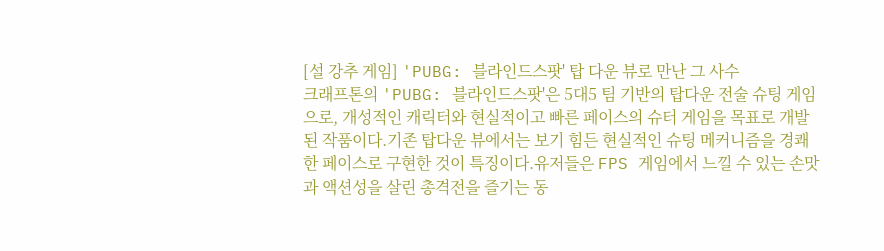[설 강추 게임] 'PUBG: 블라인드스팟' 탑 다운 뷰로 만난 그 사수
크래프톤의 'PUBG: 블라인드스팟'은 5대5 팀 기반의 탑다운 전술 슈팅 게임으로, 개성적인 캐릭터와 현실적이고 빠른 페이스의 슈터 게임을 목표로 개발된 작품이다.기존 탑다운 뷰에서는 보기 힘든 현실적인 슈팅 메커니즘을 경쾌한 페이스로 구현한 것이 특징이다.유저들은 FPS 게임에서 느낄 수 있는 손맛과 액션성을 살린 총격전을 즐기는 동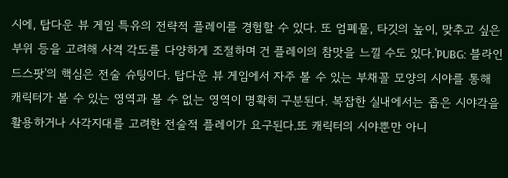시에, 탑다운 뷰 게임 특유의 전략적 플레이를 경험할 수 있다. 또 엄폐물, 타깃의 높이, 맞추고 싶은 부위 등을 고려해 사격 각도를 다양하게 조절하며 건 플레이의 참맛을 느낄 수도 있다.'PUBG: 블라인드스팟'의 핵심은 전술 슈팅이다. 탑다운 뷰 게임에서 자주 볼 수 있는 부채꼴 모양의 시야를 통해 캐릭터가 볼 수 있는 영역과 볼 수 없는 영역이 명확히 구분된다. 복잡한 실내에서는 좁은 시야각을 활용하거나 사각지대를 고려한 전술적 플레이가 요구된다.또 캐릭터의 시야뿐만 아니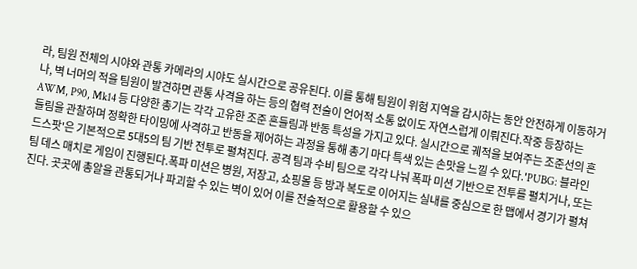라, 팀원 전체의 시야와 관통 카메라의 시야도 실시간으로 공유된다. 이를 통해 팀원이 위험 지역을 감시하는 동안 안전하게 이동하거나, 벽 너머의 적을 팀원이 발견하면 관통 사격을 하는 등의 협력 전술이 언어적 소통 없이도 자연스럽게 이뤄진다.작중 등장하는 AWM, P90, Mk14 등 다양한 총기는 각각 고유한 조준 흔들림과 반동 특성을 가지고 있다. 실시간으로 궤적을 보여주는 조준선의 흔들림을 관찰하며 정확한 타이밍에 사격하고 반동을 제어하는 과정을 통해 총기 마다 특색 있는 손맛을 느낄 수 있다.'PUBG: 블라인드스팟'은 기본적으로 5대5의 팀 기반 전투로 펼쳐진다. 공격 팀과 수비 팀으로 각각 나눠 폭파 미션 기반으로 전투를 펼치거나, 또는 팀 데스 매치로 게임이 진행된다.폭파 미션은 병원, 저장고, 쇼핑몰 등 방과 복도로 이어지는 실내를 중심으로 한 맵에서 경기가 펼쳐진다. 곳곳에 총알을 관통되거나 파괴할 수 있는 벽이 있어 이를 전술적으로 활용할 수 있으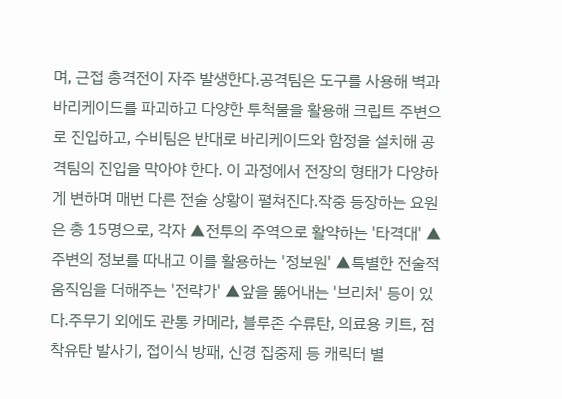며, 근접 총격전이 자주 발생한다.공격팀은 도구를 사용해 벽과 바리케이드를 파괴하고 다양한 투척물을 활용해 크립트 주변으로 진입하고, 수비팀은 반대로 바리케이드와 함정을 설치해 공격팀의 진입을 막아야 한다. 이 과정에서 전장의 형태가 다양하게 변하며 매번 다른 전술 상황이 펼쳐진다.작중 등장하는 요원은 총 15명으로, 각자 ▲전투의 주역으로 활약하는 '타격대' ▲주변의 정보를 따내고 이를 활용하는 '정보원' ▲특별한 전술적 움직임을 더해주는 '전략가' ▲앞을 뚫어내는 '브리처' 등이 있다.주무기 외에도 관통 카메라, 블루존 수류탄, 의료용 키트, 점착유탄 발사기, 접이식 방패, 신경 집중제 등 캐릭터 별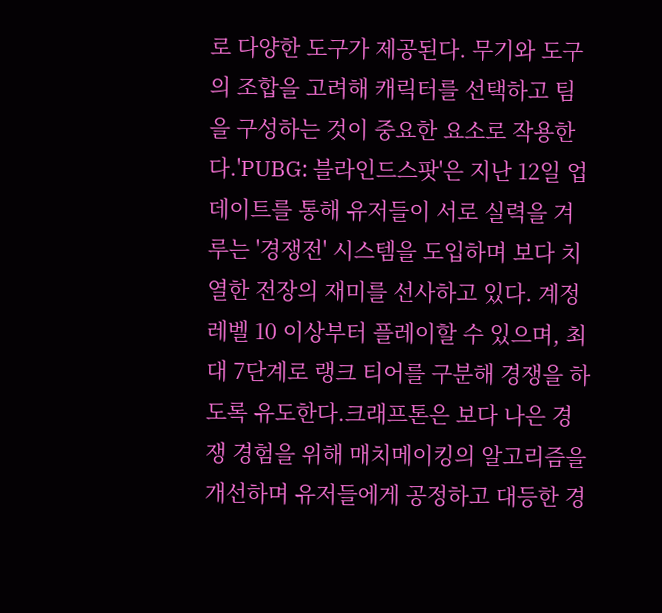로 다양한 도구가 제공된다. 무기와 도구의 조합을 고려해 캐릭터를 선택하고 팀을 구성하는 것이 중요한 요소로 작용한다.'PUBG: 블라인드스팟'은 지난 12일 업데이트를 통해 유저들이 서로 실력을 겨루는 '경쟁전' 시스템을 도입하며 보다 치열한 전장의 재미를 선사하고 있다. 계정 레벨 10 이상부터 플레이할 수 있으며, 최대 7단계로 랭크 티어를 구분해 경쟁을 하도록 유도한다.크래프톤은 보다 나은 경쟁 경험을 위해 매치메이킹의 알고리즘을 개선하며 유저들에게 공정하고 대등한 경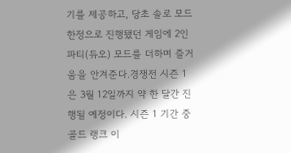기를 제공하고, 당초 솔로 모드 한정으로 진행됐던 게임에 2인 파티(듀오) 모드를 더하며 즐거움을 안겨준다.경쟁전 시즌 1은 3월 12일까지 약 한 달간 진행될 예정이다. 시즌 1 기간 중 골드 랭크 이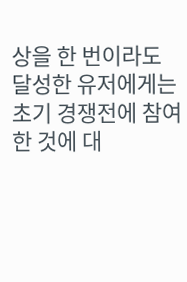상을 한 번이라도 달성한 유저에게는 초기 경쟁전에 참여한 것에 대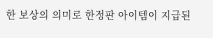한 보상의 의미로 한정판 아이템이 지급된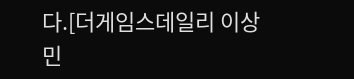다.[더게임스데일리 이상민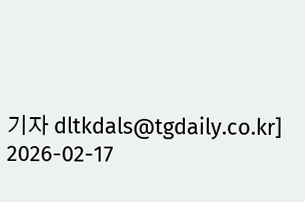기자 dltkdals@tgdaily.co.kr]
2026-02-17